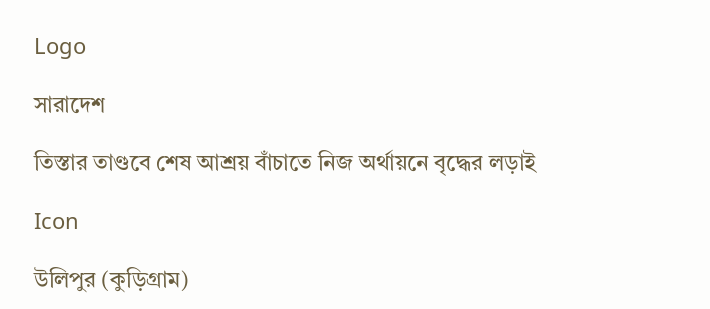Logo

সারাদেশ

তিস্তার তাণ্ডবে শেষ আশ্রয় বাঁচাতে নিজ অর্থায়নে বৃদ্ধের লড়াই

Icon

উলিপুর (কুড়িগ্রাম)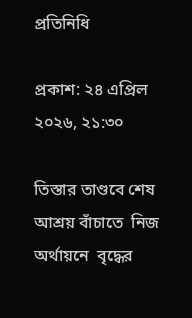প্রতিনিধি

প্রকাশ: ২৪ এপ্রিল ২০২৬, ২১:৩০

তিস্তার তাণ্ডবে শেষ আশ্রয় বাঁচাতে  নিজ অর্থায়নে  বৃদ্ধের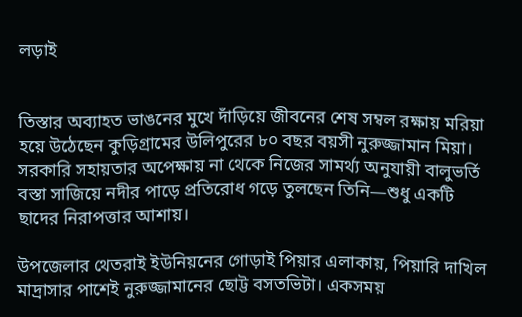লড়াই


তিস্তার অব্যাহত ভাঙনের মুখে দাঁড়িয়ে জীবনের শেষ সম্বল রক্ষায় মরিয়া হয়ে উঠেছেন কুড়িগ্রামের উলিপুরের ৮০ বছর বয়সী নুরুজ্জামান মিয়া। সরকারি সহায়তার অপেক্ষায় না থেকে নিজের সামর্থ্য অনুযায়ী বালুভর্তি বস্তা সাজিয়ে নদীর পাড়ে প্রতিরোধ গড়ে তুলছেন তিনি—শুধু একটি ছাদের নিরাপত্তার আশায়।

উপজেলার থেতরাই ইউনিয়নের গোড়াই পিয়ার এলাকায়, পিয়ারি দাখিল মাদ্রাসার পাশেই নুরুজ্জামানের ছোট্ট বসতভিটা। একসময়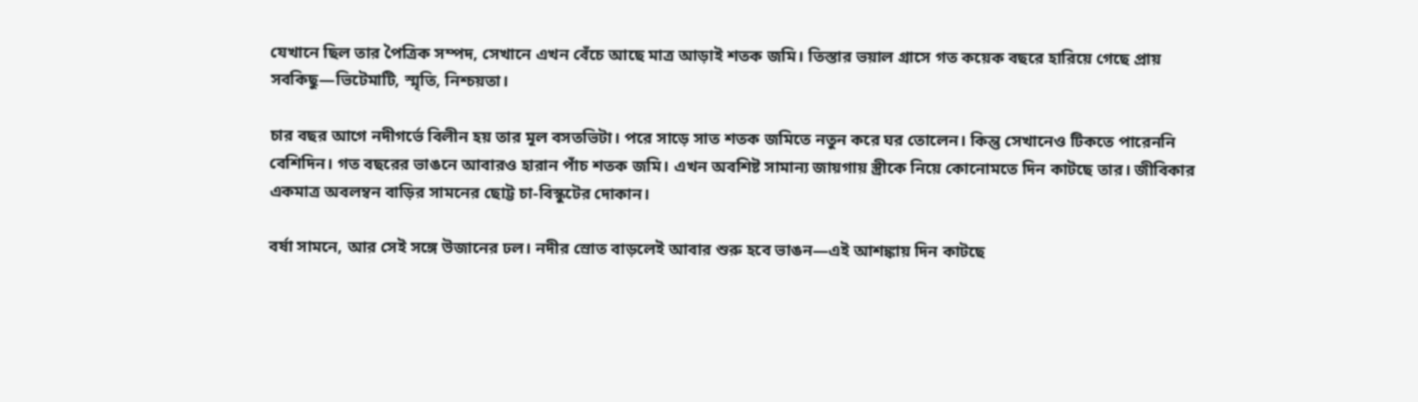যেখানে ছিল তার পৈত্রিক সম্পদ, সেখানে এখন বেঁচে আছে মাত্র আড়াই শতক জমি। তিস্তার ভয়াল গ্রাসে গত কয়েক বছরে হারিয়ে গেছে প্রায় সবকিছু—ভিটেমাটি, স্মৃতি, নিশ্চয়তা।

চার বছর আগে নদীগর্ভে বিলীন হয় তার মূল বসতভিটা। পরে সাড়ে সাত শতক জমিতে নতুন করে ঘর তোলেন। কিন্তু সেখানেও টিকতে পারেননি বেশিদিন। গত বছরের ভাঙনে আবারও হারান পাঁচ শতক জমি। এখন অবশিষ্ট সামান্য জায়গায় স্ত্রীকে নিয়ে কোনোমতে দিন কাটছে তার। জীবিকার একমাত্র অবলম্বন বাড়ির সামনের ছোট্ট চা-বিস্কুটের দোকান।

বর্ষা সামনে, আর সেই সঙ্গে উজানের ঢল। নদীর স্রোত বাড়লেই আবার শুরু হবে ভাঙন—এই আশঙ্কায় দিন কাটছে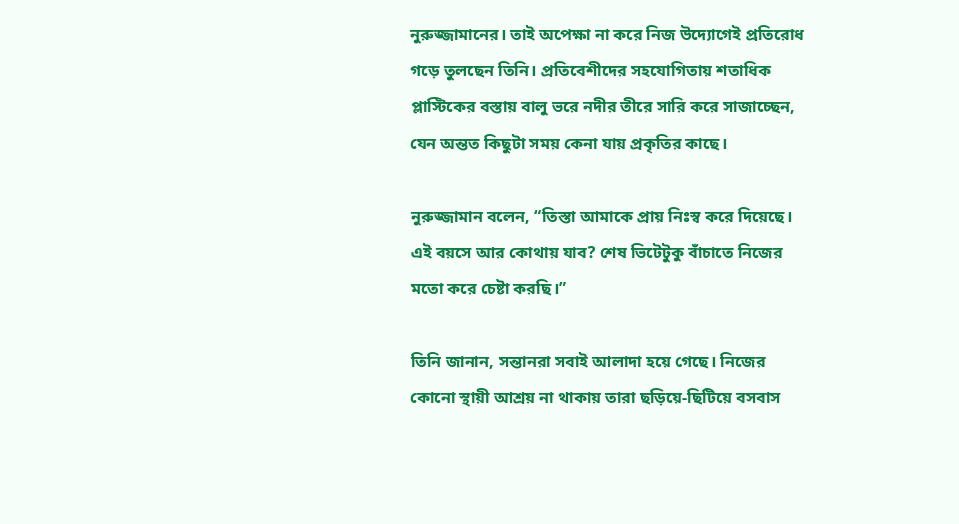নুরুজ্জামানের। তাই অপেক্ষা না করে নিজ উদ্যোগেই প্রতিরোধ গড়ে তুলছেন তিনি। প্রতিবেশীদের সহযোগিতায় শতাধিক প্লাস্টিকের বস্তায় বালু ভরে নদীর তীরে সারি করে সাজাচ্ছেন, যেন অন্তত কিছুটা সময় কেনা যায় প্রকৃতির কাছে।

নুরুজ্জামান বলেন, “তিস্তা আমাকে প্রায় নিঃস্ব করে দিয়েছে। এই বয়সে আর কোথায় যাব? শেষ ভিটেটুকু বাঁচাতে নিজের মতো করে চেষ্টা করছি।”

তিনি জানান, সন্তানরা সবাই আলাদা হয়ে গেছে। নিজের কোনো স্থায়ী আশ্রয় না থাকায় তারা ছড়িয়ে-ছিটিয়ে বসবাস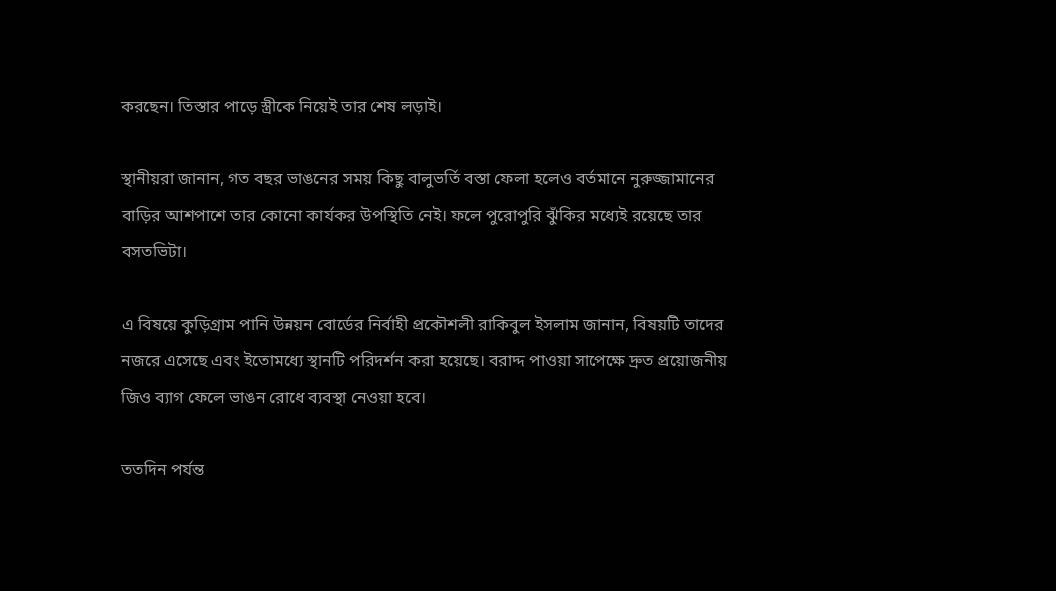করছেন। তিস্তার পাড়ে স্ত্রীকে নিয়েই তার শেষ লড়াই।

স্থানীয়রা জানান, গত বছর ভাঙনের সময় কিছু বালুভর্তি বস্তা ফেলা হলেও বর্তমানে নুরুজ্জামানের বাড়ির আশপাশে তার কোনো কার্যকর উপস্থিতি নেই। ফলে পুরোপুরি ঝুঁকির মধ্যেই রয়েছে তার বসতভিটা।

এ বিষয়ে কুড়িগ্রাম পানি উন্নয়ন বোর্ডের নির্বাহী প্রকৌশলী রাকিবুল ইসলাম জানান, বিষয়টি তাদের নজরে এসেছে এবং ইতোমধ্যে স্থানটি পরিদর্শন করা হয়েছে। বরাদ্দ পাওয়া সাপেক্ষে দ্রুত প্রয়োজনীয় জিও ব্যাগ ফেলে ভাঙন রোধে ব্যবস্থা নেওয়া হবে।

ততদিন পর্যন্ত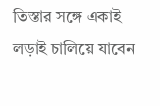তিস্তার সঙ্গে একাই লড়াই চালিয়ে যাবেন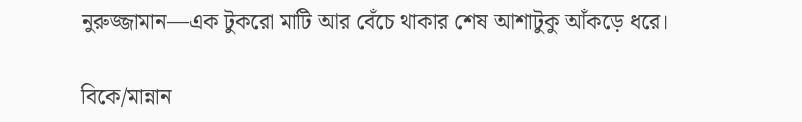নুরুজ্জামান—এক টুকরো মাটি আর বেঁচে থাকার শেষ আশাটুকু আঁকড়ে ধরে।

বিকে/মান্নান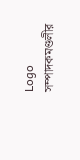Logo
সম্পাদকমণ্ডলীর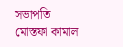সভাপতি মোস্তফা কামাল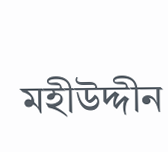মহীউদ্দীন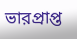ভারপ্রাপ্ত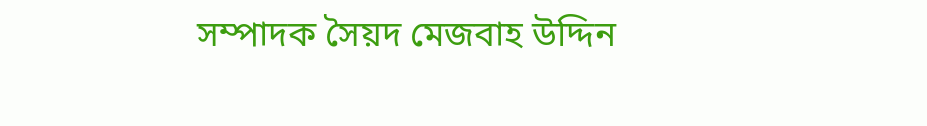সম্পাদক সৈয়দ মেজবাহ উদ্দিন